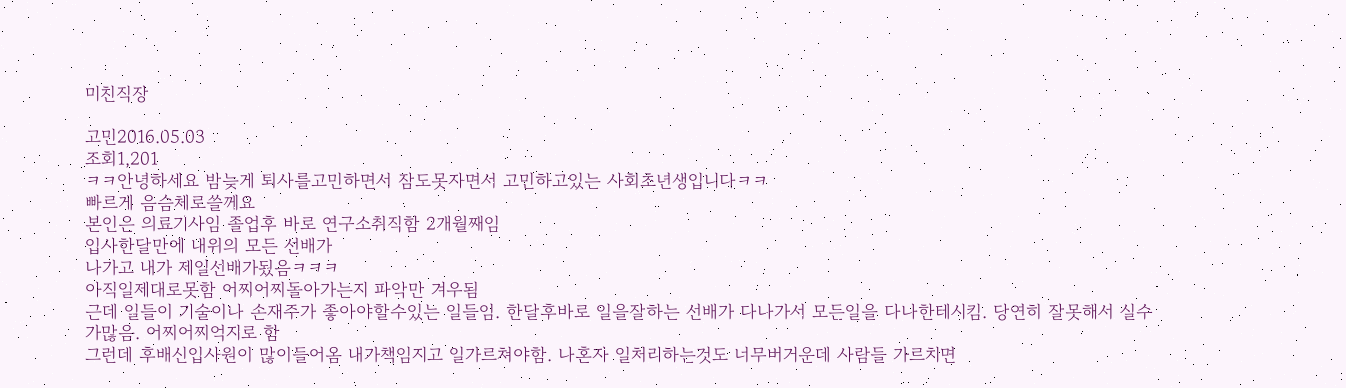미친직장

고민2016.05.03
조회1,201
ㅋㅋ안녕하세요 밤늦게 퇴사를고민하면서 잠도못자면서 고민하고있는 사회초년생입니다ㅋㅋ
빠르게 음슴체로쓸께요
본인은 의료기사임 졸업후 바로 연구소취직함 2개월째임
입사한달만에 내위의 모든 선배가
나가고 내가 제일선배가됬음ㅋㅋㅋ
아직일제대로못함 어찌어찌돌아가는지 파악만 겨우됨
근데 일들이 기술이나 손재주가 좋아야할수있는 일들임. 한달후바로 일을잘하는 선배가 다나가서 모든일을 다나한테시킴. 당연히 잘못해서 실수가많음. 어찌어찌억지로 함
그런데 후배신입사원이 많이들어옴 내가책임지고 일가르쳐야함. 나혼자 일처리하는것도 너무버거운데 사람들 가르치면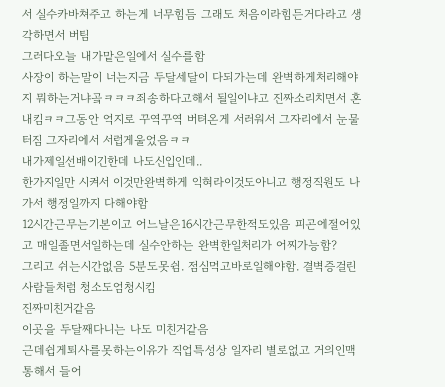서 실수카바쳐주고 하는게 너무힘듬 그래도 처음이라힘든거다라고 생각하면서 버팀
그러다오늘 내가맡은일에서 실수를함
사장이 하는말이 너는지금 두달세달이 다되가는데 완벽하게처리해야지 뭐하는거냐곸ㅋㅋㅋ죄송하다고해서 될일이냐고 진짜소리치면서 혼내킴ㅋㅋ그동안 억지로 꾸역꾸역 버텨온게 서러워서 그자리에서 눈물터짐 그자리에서 서럽게울었음ㅋㅋ
내가제일선배이긴한데 나도신입인데..
한가지일만 시켜서 이것만완벽하게 익혀라이것도아니고 행정직원도 나가서 행정일까지 다해야함
12시간근무는기본이고 어느날은16시간근무한적도있음 피곤에절어있고 매일졸면서일하는데 실수안하는 완벽한일처리가 어찌가능함?
그리고 쉬는시간없음 5분도못쉼. 점심먹고바로일해야함. 결벽증걸린사람들처럼 청소도엄청시킴
진짜미친거같음
이곳을 두달째다니는 나도 미친거같음
근데쉽게퇴사를못하는이유가 직업특성상 일자리 별로없고 거의인맥통해서 들어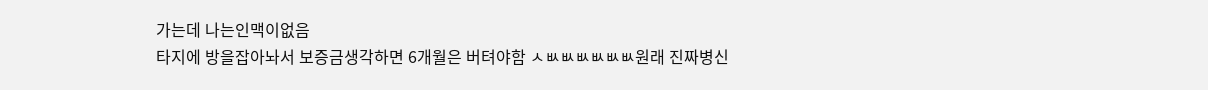가는데 나는인맥이없음
타지에 방을잡아놔서 보증금생각하면 6개월은 버텨야함 ㅅㅄㅄㅄㅄㅄㅄ원래 진짜병신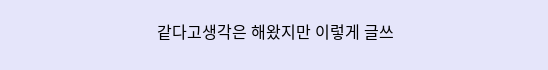같다고생각은 해왔지만 이렇게 글쓰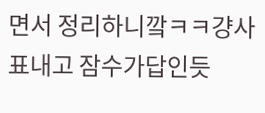면서 정리하니깤ㅋㅋ걍사표내고 잠수가답인듯